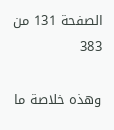الصفحة 131 من 383

وهذه خلاصة ما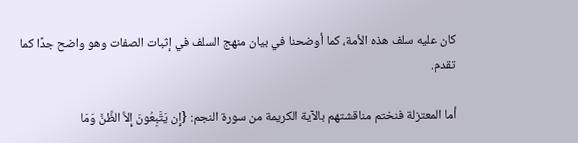كان عليه سلف هذه الأمة، كما أوضحنا في بيان منهج السلف في إثبات الصفات وهو واضح جدًا كما تقدم.

أما المعتزلة فنختم مناقشتهم بالآية الكريمة من سورة النجم: {إِن يَتَّبِعُونَ إِلاَّ الظَّنَّ وَمَا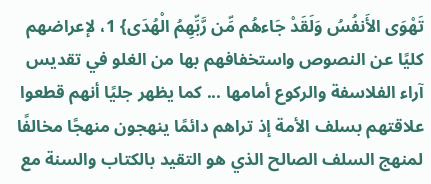تَهْوَى الأَنفُسُ وَلَقَدْ جَاءهُم مِّن رَّبِّهِمُ الْهُدَى} 1، لإعراضهم كليًا عن النصوص واستخفافهم بها من الغلو في تقديس آراء الفلاسفة والركوع أمامها ... كما يظهر جليًا أنهم قطعوا علاقتهم بسلف الأمة إذ تراهم دائمًا ينهجون منهجًا مخالفًا لمنهج السلف الصالح الذي هو التقيد بالكتاب والسنة مع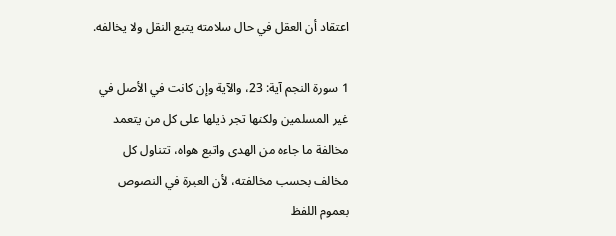اعتقاد أن العقل في حال سلامته يتبع النقل ولا يخالفه.

1 سورة النجم آية: 23، والآية وإن كانت في الأصل في غير المسلمين ولكنها تجر ذيلها على كل من يتعمد مخالفة ما جاءه من الهدى واتبع هواه، تتناول كل مخالف بحسب مخالفته، لأن العبرة في النصوص بعموم اللفظ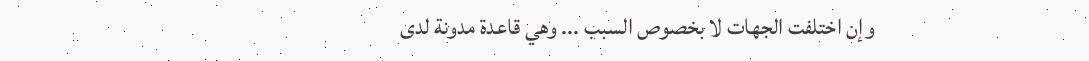وإن اختلفت الجهات لا بخصوص السبب ... وهي قاعدة مدونة لدى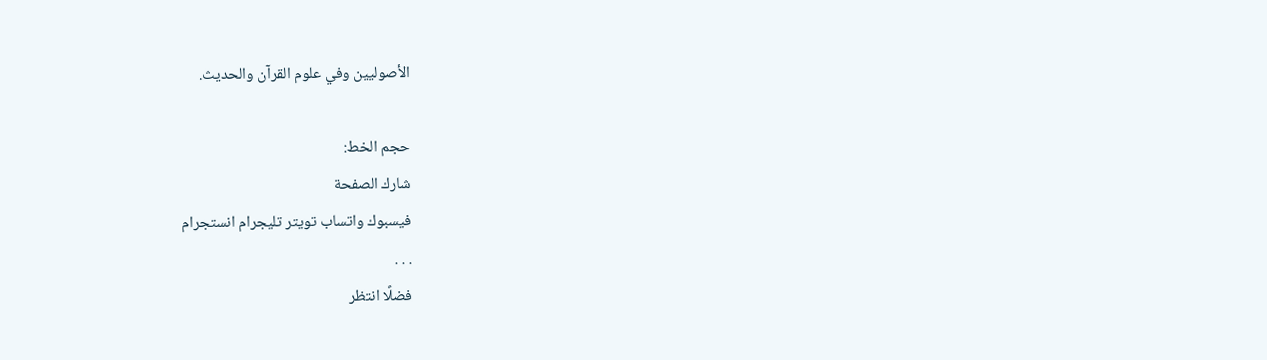الأصوليين وفي علوم القرآن والحديث.

حجم الخط:
شارك الصفحة
فيسبوك واتساب تويتر تليجرام انستجرام
. . .
فضلًا انتظر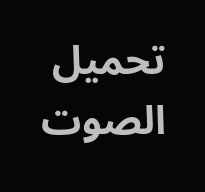تحميل الصوت